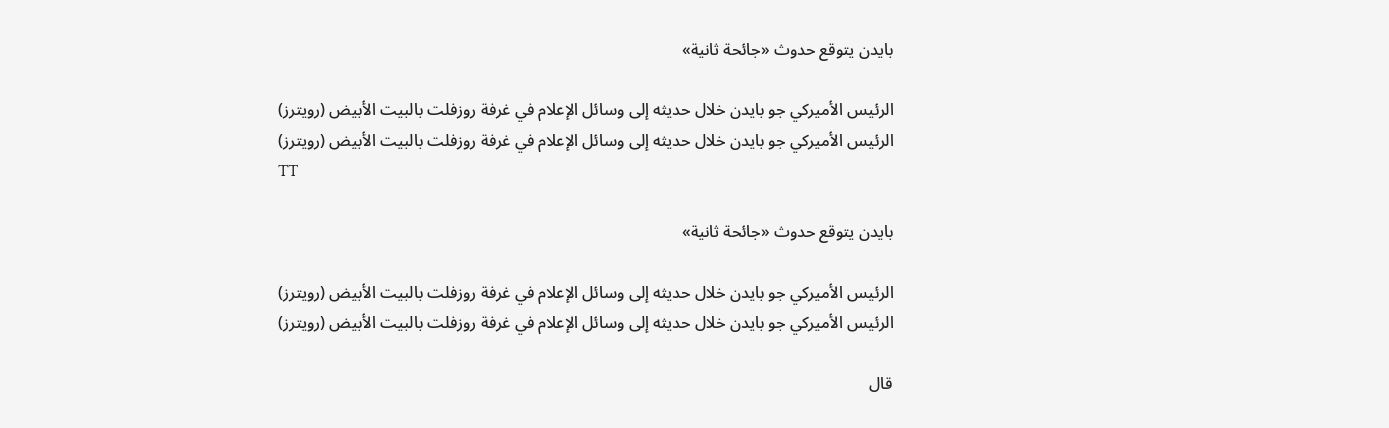بايدن يتوقع حدوث «جائحة ثانية»

الرئيس الأميركي جو بايدن خلال حديثه إلى وسائل الإعلام في غرفة روزفلت بالبيت الأبيض (رويترز)
الرئيس الأميركي جو بايدن خلال حديثه إلى وسائل الإعلام في غرفة روزفلت بالبيت الأبيض (رويترز)
TT

بايدن يتوقع حدوث «جائحة ثانية»

الرئيس الأميركي جو بايدن خلال حديثه إلى وسائل الإعلام في غرفة روزفلت بالبيت الأبيض (رويترز)
الرئيس الأميركي جو بايدن خلال حديثه إلى وسائل الإعلام في غرفة روزفلت بالبيت الأبيض (رويترز)

قال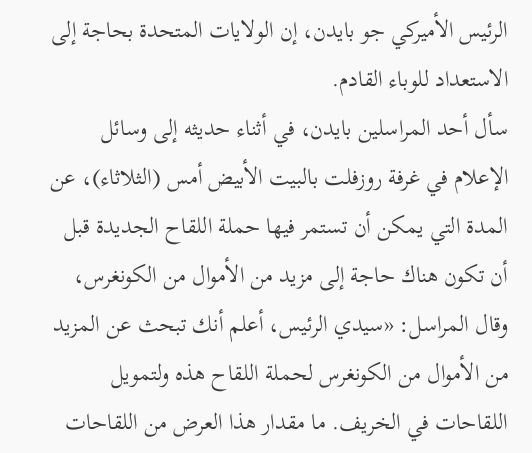الرئيس الأميركي جو بايدن، إن الولايات المتحدة بحاجة إلى الاستعداد للوباء القادم.
سأل أحد المراسلين بايدن، في أثناء حديثه إلى وسائل الإعلام في غرفة روزفلت بالبيت الأبيض أمس (الثلاثاء)، عن المدة التي يمكن أن تستمر فيها حملة اللقاح الجديدة قبل أن تكون هناك حاجة إلى مزيد من الأموال من الكونغرس، وقال المراسل: «سيدي الرئيس، أعلم أنك تبحث عن المزيد من الأموال من الكونغرس لحملة اللقاح هذه ولتمويل اللقاحات في الخريف. ما مقدار هذا العرض من اللقاحات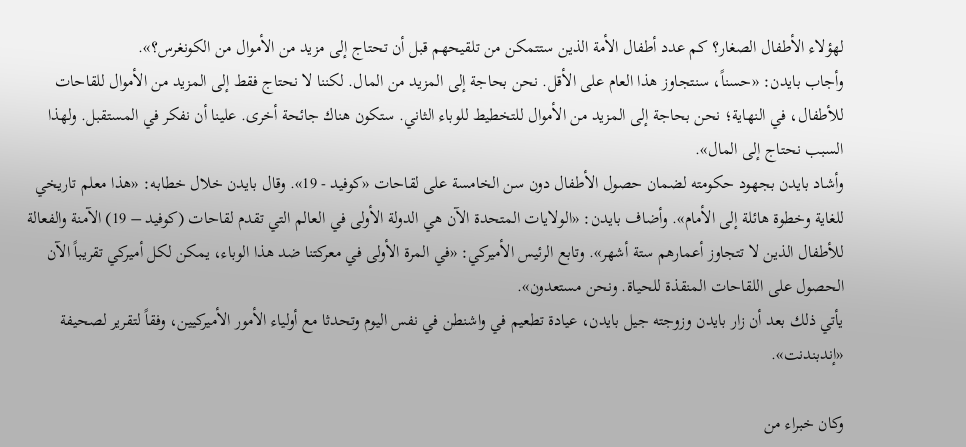لهؤلاء الأطفال الصغار؟ كم عدد أطفال الأمة الذين ستتمكن من تلقيحهم قبل أن تحتاج إلى مزيد من الأموال من الكونغرس؟».
وأجاب بايدن: «حسناً، سنتجاوز هذا العام على الأقل. نحن بحاجة إلى المزيد من المال. لكننا لا نحتاج فقط إلى المزيد من الأموال للقاحات للأطفال، في النهاية؛ نحن بحاجة إلى المزيد من الأموال للتخطيط للوباء الثاني. ستكون هناك جائحة أخرى. علينا أن نفكر في المستقبل. ولهذا السبب نحتاج إلى المال».
وأشاد بايدن بجهود حكومته لضمان حصول الأطفال دون سن الخامسة على لقاحات «كوفيد - 19». وقال بايدن خلال خطابه: «هذا معلم تاريخي للغاية وخطوة هائلة إلى الأمام». وأضاف بايدن: «الولايات المتحدة الآن هي الدولة الأولى في العالم التي تقدم لقاحات (كوفيد – 19) الآمنة والفعالة للأطفال الذين لا تتجاوز أعمارهم ستة أشهر». وتابع الرئيس الأميركي: «في المرة الأولى في معركتنا ضد هذا الوباء، يمكن لكل أميركي تقريباً الآن الحصول على اللقاحات المنقذة للحياة. ونحن مستعدون».
يأتي ذلك بعد أن زار بايدن وزوجته جيل بايدن، عيادة تطعيم في واشنطن في نفس اليوم وتحدثا مع أولياء الأمور الأميركيين، وفقاً لتقرير لصحيفة «إندبندنت».

وكان خبراء من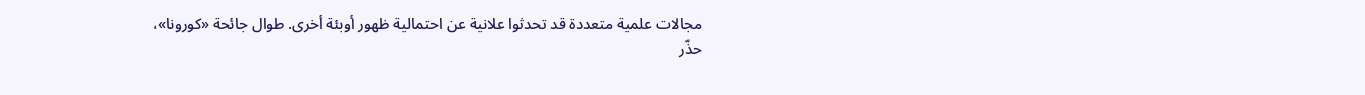مجالات علمية متعددة قد تحدثوا علانية عن احتمالية ظهور أوبئة أخرى. طوال جائحة «كورونا»، حذّر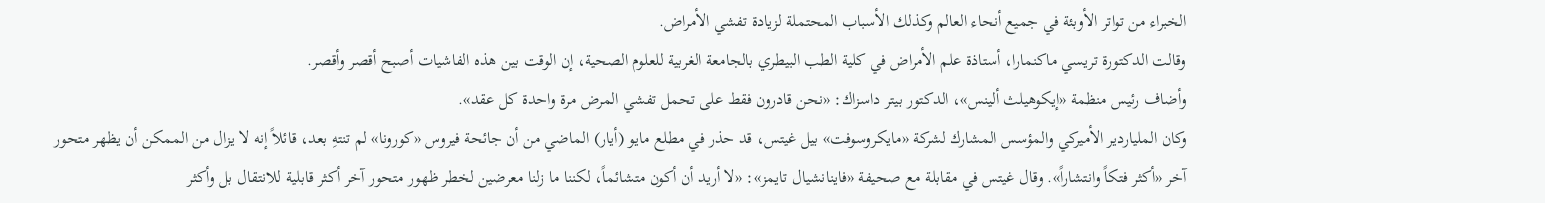الخبراء من تواتر الأوبئة في جميع أنحاء العالم وكذلك الأسباب المحتملة لزيادة تفشي الأمراض.
وقالت الدكتورة تريسي ماكنمارا، أستاذة علم الأمراض في كلية الطب البيطري بالجامعة الغربية للعلوم الصحية، إن الوقت بين هذه الفاشيات أصبح أقصر وأقصر.
وأضاف رئيس منظمة «إيكوهيلث ألينس»، الدكتور بيتر داسزاك: «نحن قادرون فقط على تحمل تفشي المرض مرة واحدة كل عقد».
وكان الملياردير الأميركي والمؤسس المشارك لشركة «مايكروسوفت» بيل غيتس، قد حذر في مطلع مايو (أيار) الماضي من أن جائحة فيروس «كورونا» لم تنتهِ بعد، قائلاً إنه لا يزال من الممكن أن يظهر متحور آخر «أكثر فتكاً وانتشاراً». وقال غيتس في مقابلة مع صحيفة «فاينانشيال تايمز»: «لا أريد أن أكون متشائماً، لكننا ما زلنا معرضين لخطر ظهور متحور آخر أكثر قابلية للانتقال بل وأكثر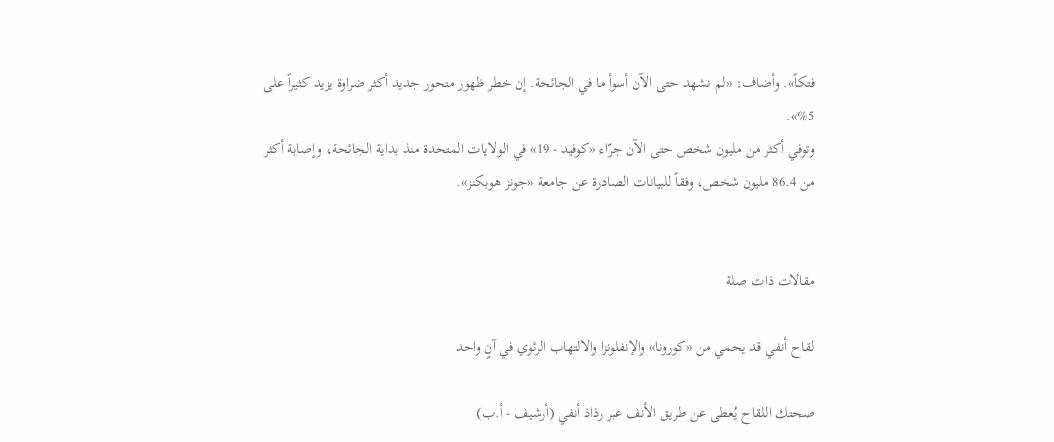فتكاً». وأضاف: «لم نشهد حتى الآن أسوأ ما في الجائحة. إن خطر ظهور متحور جديد أكثر ضراوة يزيد كثيراً على 5%».
وتوفي أكثر من مليون شخص حتى الآن جرّاء «كوفيد - 19» في الولايات المتحدة منذ بداية الجائحة، وإصابة أكثر من 86.4 مليون شخص، وفقاً للبيانات الصادرة عن جامعة «جونز هوبكنز».


مقالات ذات صلة

لقاح أنفي قد يحمي من «كورونا» والإنفلونزا والالتهاب الرئوي في آنٍ واحد

صحتك اللقاح يُعطى عن طريق الأنف عبر رذاذ أنفي (أرشيف - أ.ب)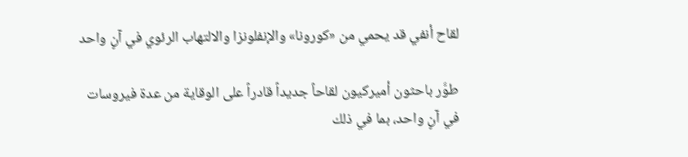لقاح أنفي قد يحمي من «كورونا» والإنفلونزا والالتهاب الرئوي في آنٍ واحد

طوَّر باحثون أميركيون لقاحاً جديداً قادراً على الوقاية من عدة فيروسات في آنٍ واحد، بما في ذلك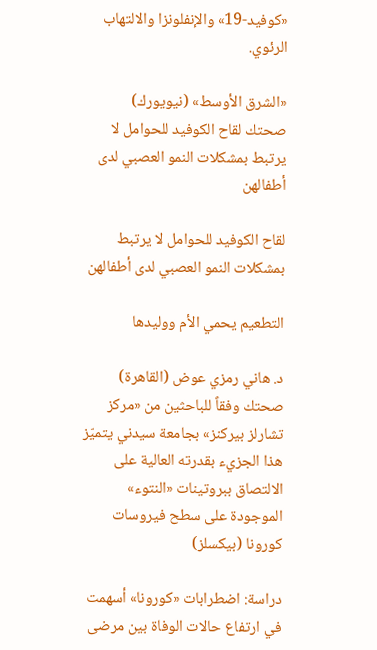«كوفيد-19» والإنفلونزا والالتهاب الرئوي.

«الشرق الأوسط» (نيويورك)
صحتك لقاح الكوفيد للحوامل لا يرتبط بمشكلات النمو العصبي لدى أطفالهن

لقاح الكوفيد للحوامل لا يرتبط بمشكلات النمو العصبي لدى أطفالهن

التطعيم يحمي الأم ووليدها

د. هاني رمزي عوض (القاهرة)
صحتك وفقاً للباحثين من «مركز تشارلز بيركنز» بجامعة سيدني يتميّز هذا الجزيء بقدرته العالية على الالتصاق ببروتينات «النتوء» الموجودة على سطح فيروسات كورونا (بيكسلز)

دراسة: اضطرابات «كورونا» أسهمت في ارتفاع حالات الوفاة بين مرضى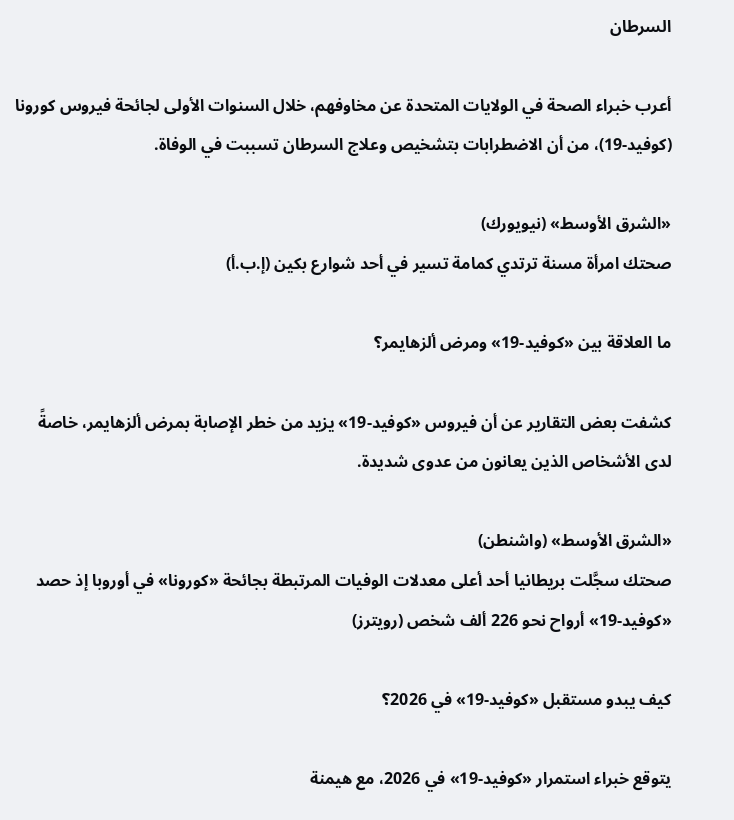السرطان

أعرب خبراء الصحة في الولايات المتحدة عن مخاوفهم، خلال السنوات الأولى لجائحة فيروس كورونا (كوفيد-19)، من أن الاضطرابات بتشخيص وعلاج السرطان تسببت في الوفاة.

«الشرق الأوسط» (نيويورك)
صحتك امرأة مسنة ترتدي كمامة تسير في أحد شوارع بكين (إ.ب.أ)

ما العلاقة بين «كوفيد-19» ومرض ألزهايمر؟

كشفت بعض التقارير عن أن فيروس «كوفيد-19» يزيد من خطر الإصابة بمرض ألزهايمر، خاصةً لدى الأشخاص الذين يعانون من عدوى شديدة.

«الشرق الأوسط» (واشنطن)
صحتك سجَّلت بريطانيا أحد أعلى معدلات الوفيات المرتبطة بجائحة «كورونا» في أوروبا إذ حصد «كوفيد-19» أرواح نحو 226 ألف شخص (رويترز)

كيف يبدو مستقبل «كوفيد-19» في 2026؟

يتوقع خبراء استمرار «كوفيد-19» في 2026، مع هيمنة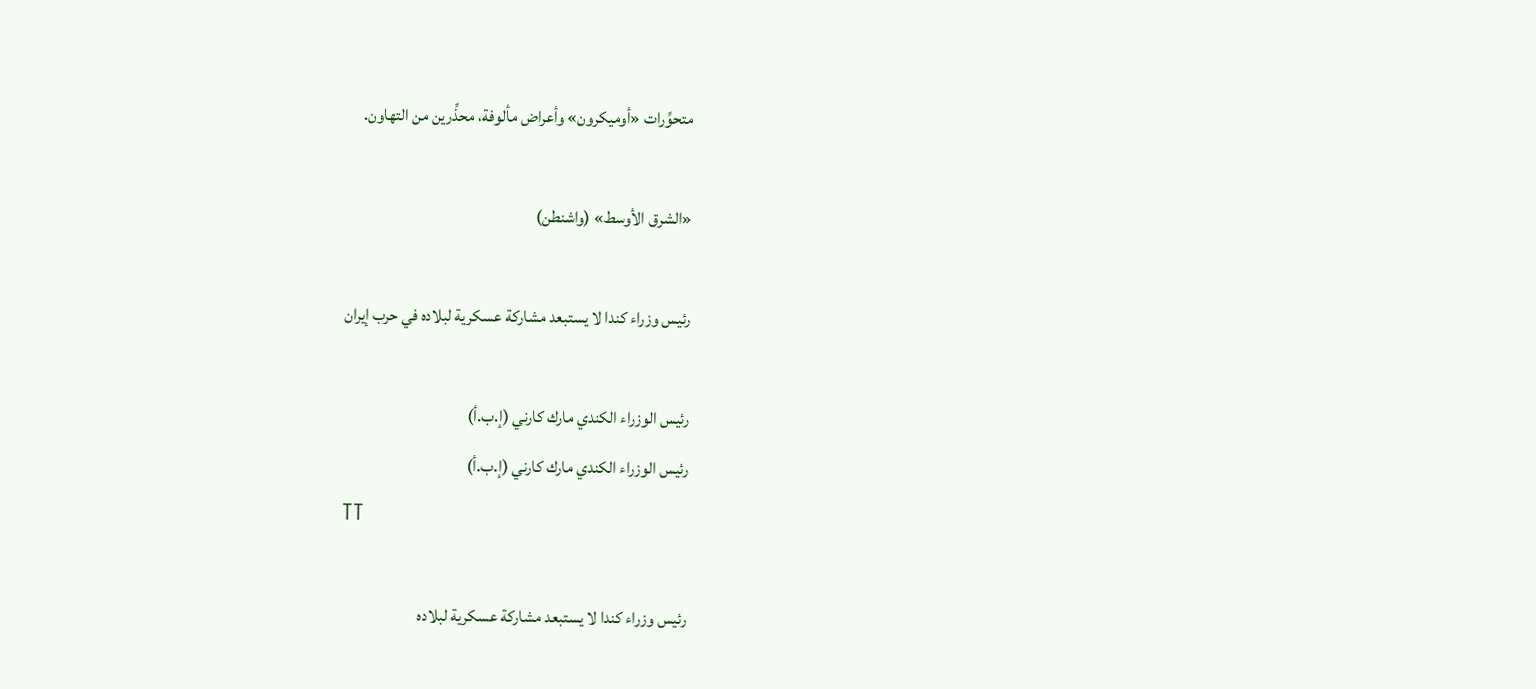متحوِّرات «أوميكرون» وأعراض مألوفة، محذِّرين من التهاون.

«الشرق الأوسط» (واشنطن)

رئيس وزراء كندا لا يستبعد مشاركة عسكرية لبلاده في حرب إيران

رئيس الوزراء الكندي مارك كارني (إ.ب.أ)
رئيس الوزراء الكندي مارك كارني (إ.ب.أ)
TT

رئيس وزراء كندا لا يستبعد مشاركة عسكرية لبلاده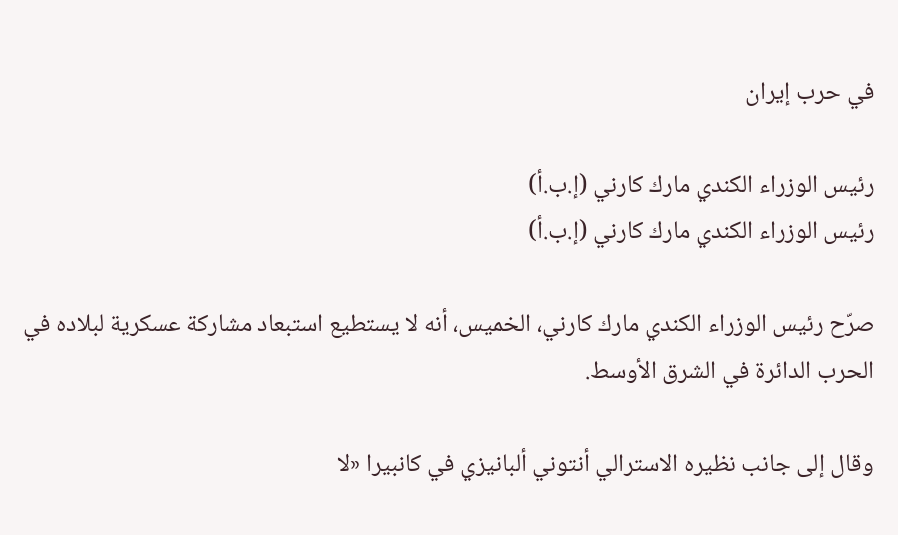في حرب إيران

رئيس الوزراء الكندي مارك كارني (إ.ب.أ)
رئيس الوزراء الكندي مارك كارني (إ.ب.أ)

صرّح رئيس الوزراء الكندي مارك كارني، الخميس، أنه لا يستطيع استبعاد مشاركة عسكرية لبلاده في الحرب الدائرة في الشرق الأوسط.

وقال إلى جانب نظيره الاسترالي أنتوني ألبانيزي في كانبيرا «لا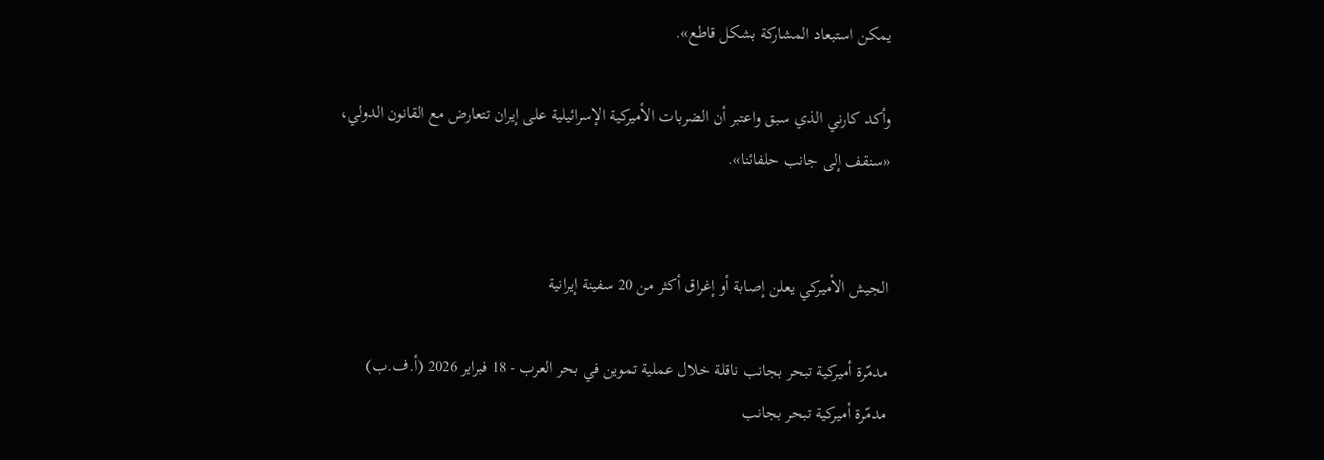يمكن استبعاد المشاركة بشكل قاطع».

وأكد كارني الذي سبق واعتبر أن الضربات الأميركية الإسرائيلية على إيران تتعارض مع القانون الدولي، «سنقف إلى جانب حلفائنا».


الجيش الأميركي يعلن إصابة أو إغراق أكثر من 20 سفينة إيرانية

مدمّرة أميركية تبحر بجانب ناقلة خلال عملية تموين في بحر العرب - 18 فبراير 2026 (أ.ف.ب)
مدمّرة أميركية تبحر بجانب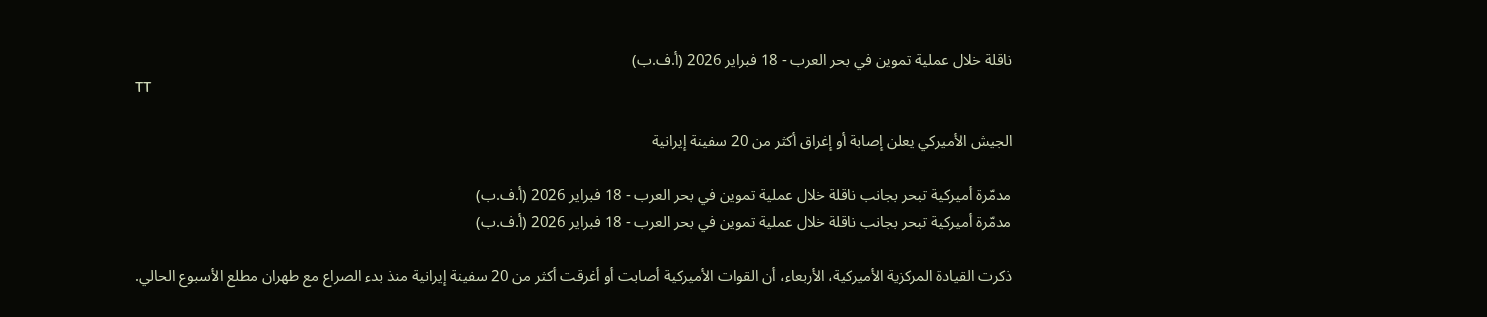ناقلة خلال عملية تموين في بحر العرب - 18 فبراير 2026 (أ.ف.ب)
TT

الجيش الأميركي يعلن إصابة أو إغراق أكثر من 20 سفينة إيرانية

مدمّرة أميركية تبحر بجانب ناقلة خلال عملية تموين في بحر العرب - 18 فبراير 2026 (أ.ف.ب)
مدمّرة أميركية تبحر بجانب ناقلة خلال عملية تموين في بحر العرب - 18 فبراير 2026 (أ.ف.ب)

ذكرت القيادة المركزية الأميركية، الأربعاء، أن القوات الأميركية أصابت أو أغرقت أكثر من 20 سفينة إيرانية منذ بدء الصراع مع طهران مطلع الأسبوع الحالي.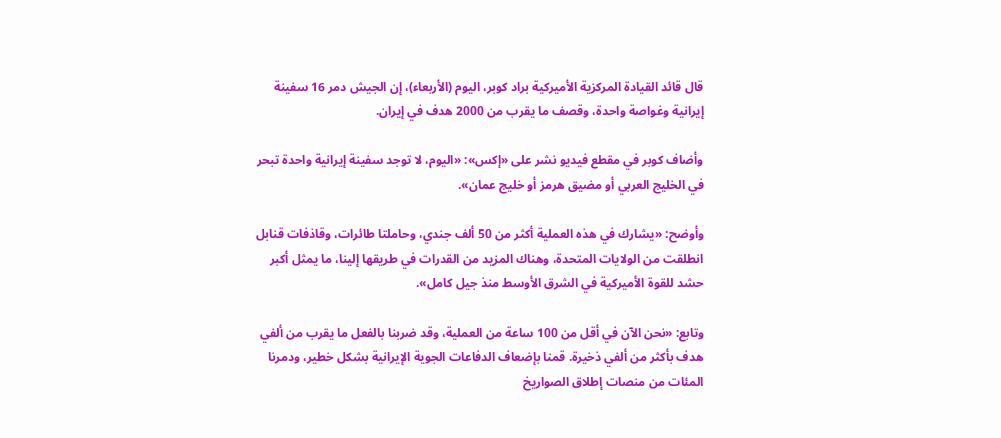قال قائد القيادة المركزية الأميركية براد كوبر، اليوم (الأربعاء)، ‌إن ‌الجيش دمر ‌16 سفينة إيرانية وغواصة واحدة، وقصف ما يقرب من 2000 هدف ‌في ‌إيران.

وأضاف كوبر ‌في ‌مقطع فيديو نشر على «إكس»: «اليوم، ‌لا توجد سفينة إيرانية واحدة تبحر في الخليج العربي أو مضيق هرمز أو خليج عمان».

وأوضح: «يشارك في هذه العملية أكثر من 50 ألف جندي، وحاملتا طائرات، وقاذفات قنابل انطلقت من الولايات المتحدة، وهناك المزيد من القدرات في طريقها إلينا، ما يمثل أكبر حشد للقوة الأميركية في الشرق الأوسط منذ جيل كامل».

وتابع: «نحن الآن في أقل من 100 ساعة من العملية، وقد ضربنا بالفعل ما يقرب من ألفي هدف بأكثر من ألفي ذخيرة. قمنا بإضعاف الدفاعات الجوية الإيرانية بشكل خطير، ودمرنا المئات من منصات إطلاق الصواريخ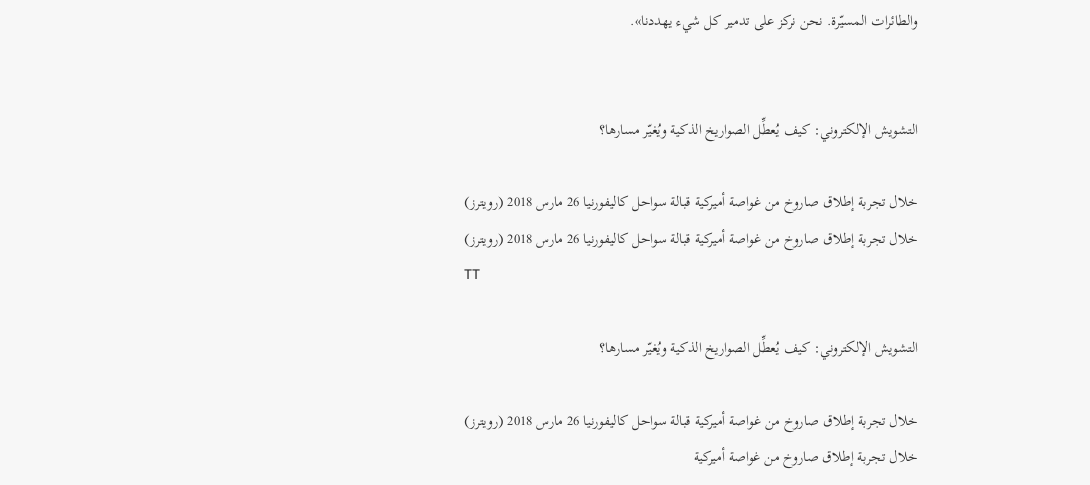والطائرات المسيّرة. نحن نركز على تدمير كل شيء يهددنا».


التشويش الإلكتروني: كيف يُعطِّل الصواريخ الذكية ويُغيّر مسارها؟

خلال تجربة إطلاق صاروخ من غواصة أميركية قبالة سواحل كاليفورنيا 26 مارس 2018 (رويترز)
خلال تجربة إطلاق صاروخ من غواصة أميركية قبالة سواحل كاليفورنيا 26 مارس 2018 (رويترز)
TT

التشويش الإلكتروني: كيف يُعطِّل الصواريخ الذكية ويُغيّر مسارها؟

خلال تجربة إطلاق صاروخ من غواصة أميركية قبالة سواحل كاليفورنيا 26 مارس 2018 (رويترز)
خلال تجربة إطلاق صاروخ من غواصة أميركية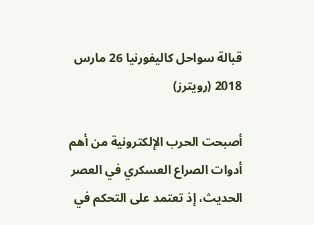قبالة سواحل كاليفورنيا 26 مارس 2018 (رويترز)

أصبحت الحرب الإلكترونية من أهم أدوات الصراع العسكري في العصر الحديث، إذ تعتمد على التحكم في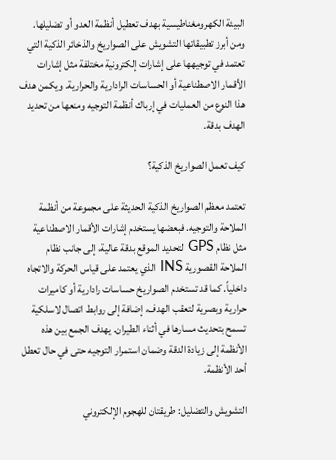البيئة الكهرومغناطيسية بهدف تعطيل أنظمة العدو أو تضليلها. ومن أبرز تطبيقاتها التشويش على الصواريخ والذخائر الذكية التي تعتمد في توجيهها على إشارات إلكترونية مختلفة مثل إشارات الأقمار الاصطناعية أو الحساسات الرادارية والحرارية. ويكمن هدف هذا النوع من العمليات في إرباك أنظمة التوجيه ومنعها من تحديد الهدف بدقة.

كيف تعمل الصواريخ الذكية؟

تعتمد معظم الصواريخ الذكية الحديثة على مجموعة من أنظمة الملاحة والتوجيه. فبعضها يستخدم إشارات الأقمار الاصطناعية مثل نظام GPS لتحديد الموقع بدقة عالية، إلى جانب نظام الملاحة القصورية INS الذي يعتمد على قياس الحركة والاتجاه داخلياً. كما قد تستخدم الصواريخ حساسات رادارية أو كاميرات حرارية وبصرية لتعقب الهدف، إضافة إلى روابط اتصال لاسلكية تسمح بتحديث مسارها في أثناء الطيران. يهدف الجمع بين هذه الأنظمة إلى زيادة الدقة وضمان استمرار التوجيه حتى في حال تعطل أحد الأنظمة.

التشويش والتضليل: طريقتان للهجوم الإلكتروني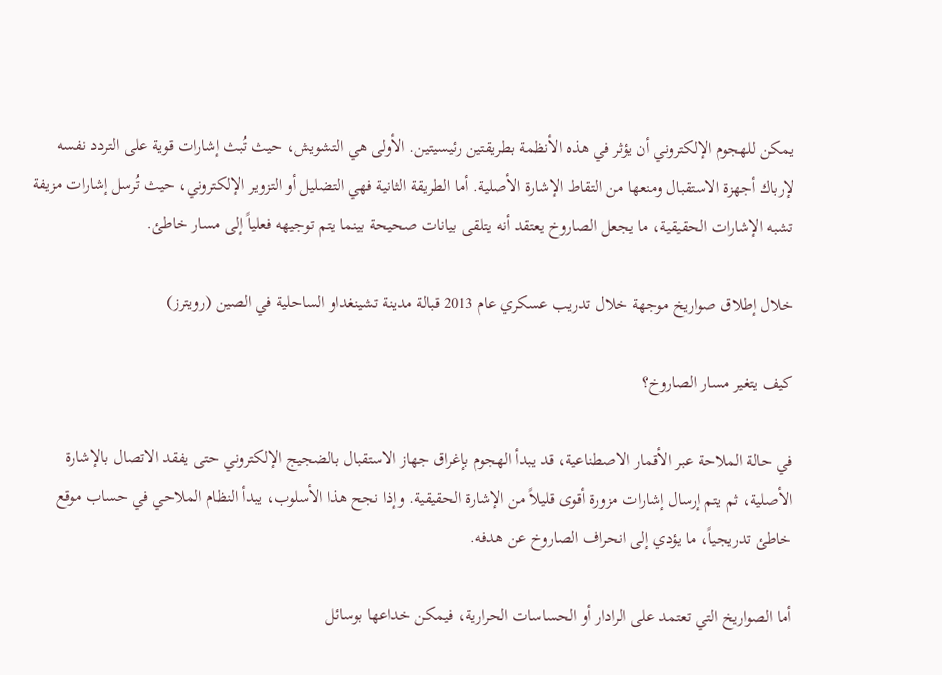يمكن للهجوم الإلكتروني أن يؤثر في هذه الأنظمة بطريقتين رئيسيتين. الأولى هي التشويش، حيث تُبث إشارات قوية على التردد نفسه لإرباك أجهزة الاستقبال ومنعها من التقاط الإشارة الأصلية. أما الطريقة الثانية فهي التضليل أو التزوير الإلكتروني، حيث تُرسل إشارات مزيفة تشبه الإشارات الحقيقية، ما يجعل الصاروخ يعتقد أنه يتلقى بيانات صحيحة بينما يتم توجيهه فعلياً إلى مسار خاطئ.

خلال إطلاق صواريخ موجهة خلال تدريب عسكري عام 2013 قبالة مدينة تشينغداو الساحلية في الصين (رويترز)

كيف يتغير مسار الصاروخ؟

في حالة الملاحة عبر الأقمار الاصطناعية، قد يبدأ الهجوم بإغراق جهاز الاستقبال بالضجيج الإلكتروني حتى يفقد الاتصال بالإشارة الأصلية، ثم يتم إرسال إشارات مزورة أقوى قليلاً من الإشارة الحقيقية. وإذا نجح هذا الأسلوب، يبدأ النظام الملاحي في حساب موقع خاطئ تدريجياً، ما يؤدي إلى انحراف الصاروخ عن هدفه.

أما الصواريخ التي تعتمد على الرادار أو الحساسات الحرارية، فيمكن خداعها بوسائل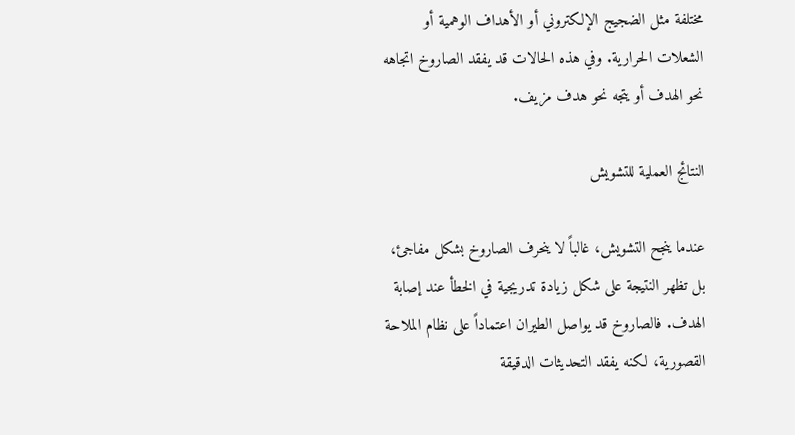مختلفة مثل الضجيج الإلكتروني أو الأهداف الوهمية أو الشعلات الحرارية. وفي هذه الحالات قد يفقد الصاروخ اتجاهه نحو الهدف أو يتجه نحو هدف مزيف.

النتائج العملية للتشويش

عندما ينجح التشويش، غالباً لا ينحرف الصاروخ بشكل مفاجئ، بل تظهر النتيجة على شكل زيادة تدريجية في الخطأ عند إصابة الهدف. فالصاروخ قد يواصل الطيران اعتماداً على نظام الملاحة القصورية، لكنه يفقد التحديثات الدقيقة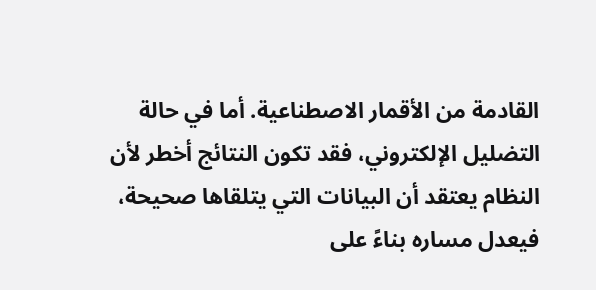القادمة من الأقمار الاصطناعية. أما في حالة التضليل الإلكتروني، فقد تكون النتائج أخطر لأن النظام يعتقد أن البيانات التي يتلقاها صحيحة، فيعدل مساره بناءً على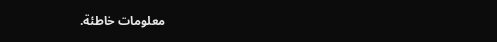معلومات خاطئة.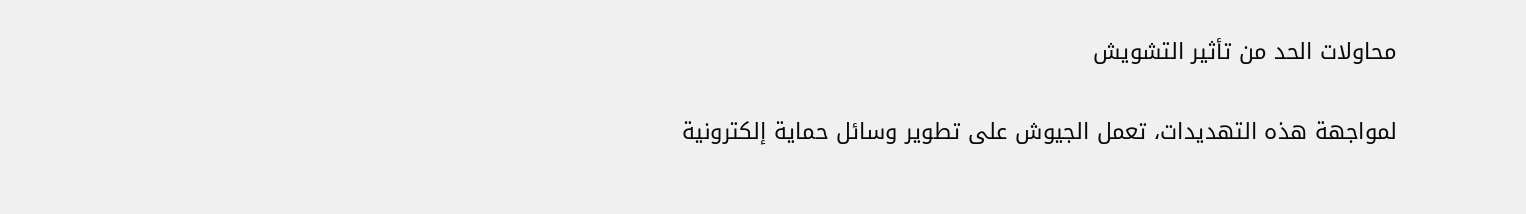محاولات الحد من تأثير التشويش

لمواجهة هذه التهديدات، تعمل الجيوش على تطوير وسائل حماية إلكترونية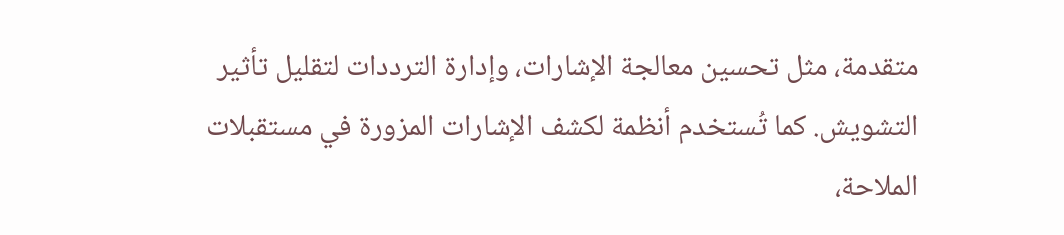متقدمة، مثل تحسين معالجة الإشارات، وإدارة الترددات لتقليل تأثير التشويش. كما تُستخدم أنظمة لكشف الإشارات المزورة في مستقبلات الملاحة،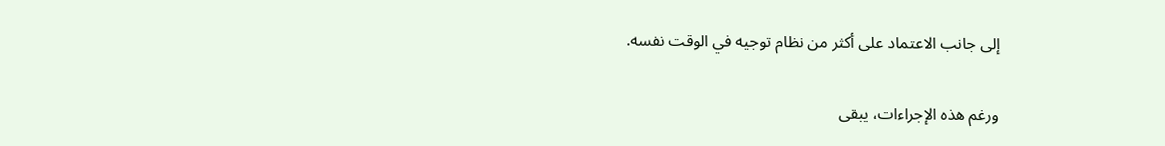إلى جانب الاعتماد على أكثر من نظام توجيه في الوقت نفسه.

ورغم هذه الإجراءات، يبقى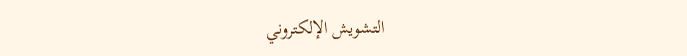التشويش الإلكتروني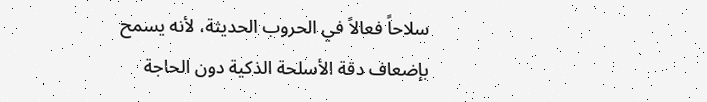سلاحاً فعالاً في الحروب الحديثة، لأنه يسمح بإضعاف دقة الأسلحة الذكية دون الحاجة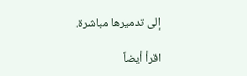إلى تدميرها مباشرة.

اقرأ أيضاً